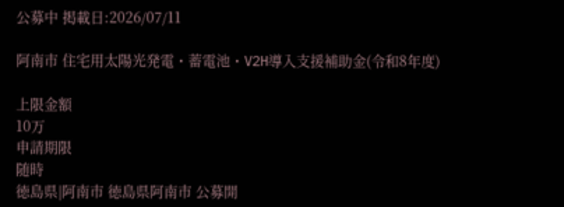公募中 掲載日:2026/07/11

阿南市 住宅用太陽光発電・蓄電池・V2H導入支援補助金(令和8年度)

上限金額
10万
申請期限
随時
徳島県|阿南市 徳島県阿南市 公募開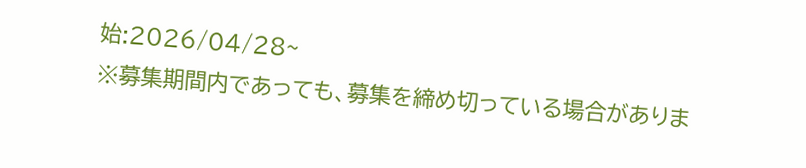始:2026/04/28~
※募集期間内であっても、募集を締め切っている場合がありま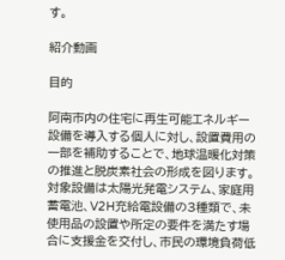す。

紹介動画

目的

阿南市内の住宅に再生可能エネルギー設備を導入する個人に対し、設置費用の一部を補助することで、地球温暖化対策の推進と脱炭素社会の形成を図ります。対象設備は太陽光発電システム、家庭用蓄電池、V2H充給電設備の3種類で、未使用品の設置や所定の要件を満たす場合に支援金を交付し、市民の環境負荷低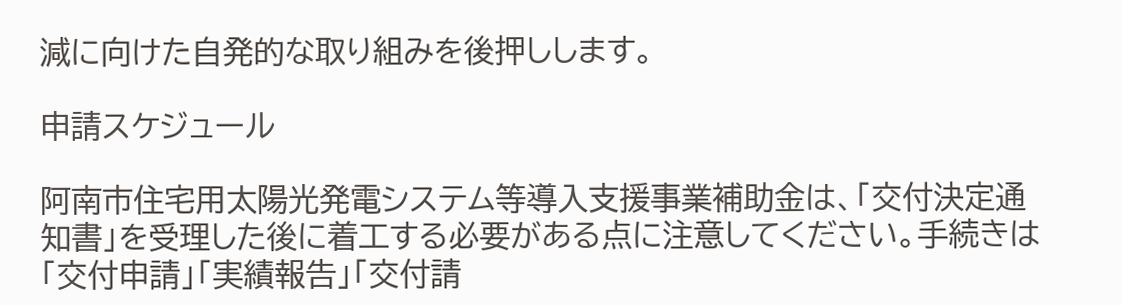減に向けた自発的な取り組みを後押しします。

申請スケジュール

阿南市住宅用太陽光発電システム等導入支援事業補助金は、「交付決定通知書」を受理した後に着工する必要がある点に注意してください。手続きは「交付申請」「実績報告」「交付請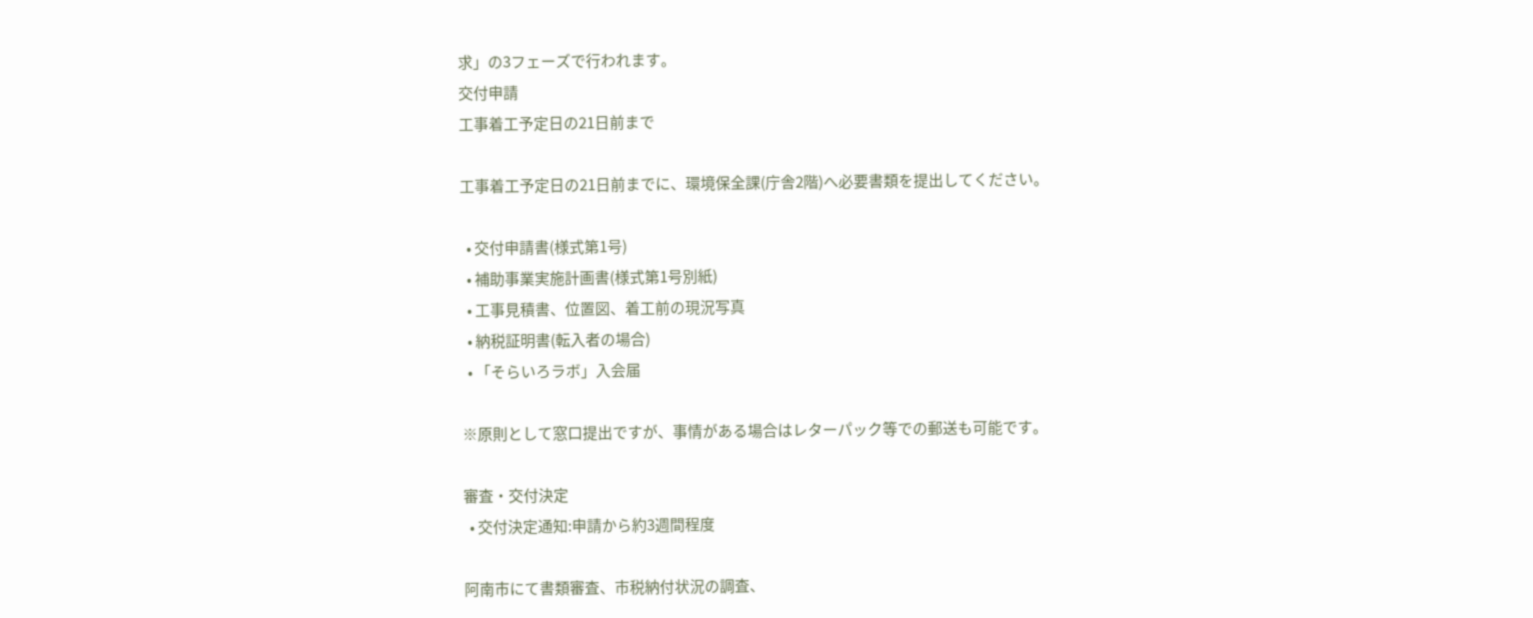求」の3フェーズで行われます。
交付申請
工事着工予定日の21日前まで

工事着工予定日の21日前までに、環境保全課(庁舎2階)へ必要書類を提出してください。

  • 交付申請書(様式第1号)
  • 補助事業実施計画書(様式第1号別紙)
  • 工事見積書、位置図、着工前の現況写真
  • 納税証明書(転入者の場合)
  • 「そらいろラボ」入会届

※原則として窓口提出ですが、事情がある場合はレターパック等での郵送も可能です。

審査・交付決定
  • 交付決定通知:申請から約3週間程度

阿南市にて書類審査、市税納付状況の調査、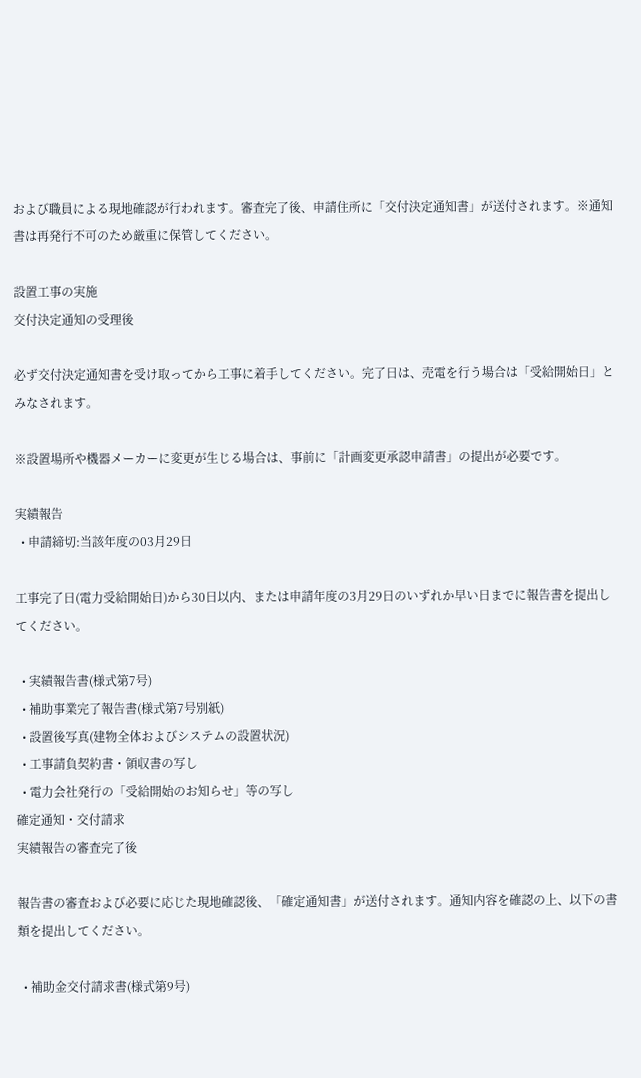および職員による現地確認が行われます。審査完了後、申請住所に「交付決定通知書」が送付されます。※通知書は再発行不可のため厳重に保管してください。

設置工事の実施
交付決定通知の受理後

必ず交付決定通知書を受け取ってから工事に着手してください。完了日は、売電を行う場合は「受給開始日」とみなされます。

※設置場所や機器メーカーに変更が生じる場合は、事前に「計画変更承認申請書」の提出が必要です。

実績報告
  • 申請締切:当該年度の03月29日

工事完了日(電力受給開始日)から30日以内、または申請年度の3月29日のいずれか早い日までに報告書を提出してください。

  • 実績報告書(様式第7号)
  • 補助事業完了報告書(様式第7号別紙)
  • 設置後写真(建物全体およびシステムの設置状況)
  • 工事請負契約書・領収書の写し
  • 電力会社発行の「受給開始のお知らせ」等の写し
確定通知・交付請求
実績報告の審査完了後

報告書の審査および必要に応じた現地確認後、「確定通知書」が送付されます。通知内容を確認の上、以下の書類を提出してください。

  • 補助金交付請求書(様式第9号)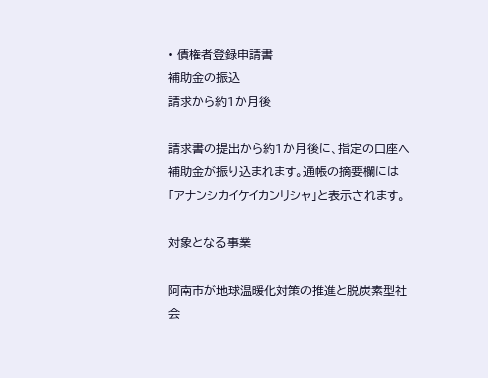• 債権者登録申請書
補助金の振込
請求から約1か月後

請求書の提出から約1か月後に、指定の口座へ補助金が振り込まれます。通帳の摘要欄には「アナンシカイケイカンリシャ」と表示されます。

対象となる事業

阿南市が地球温暖化対策の推進と脱炭素型社会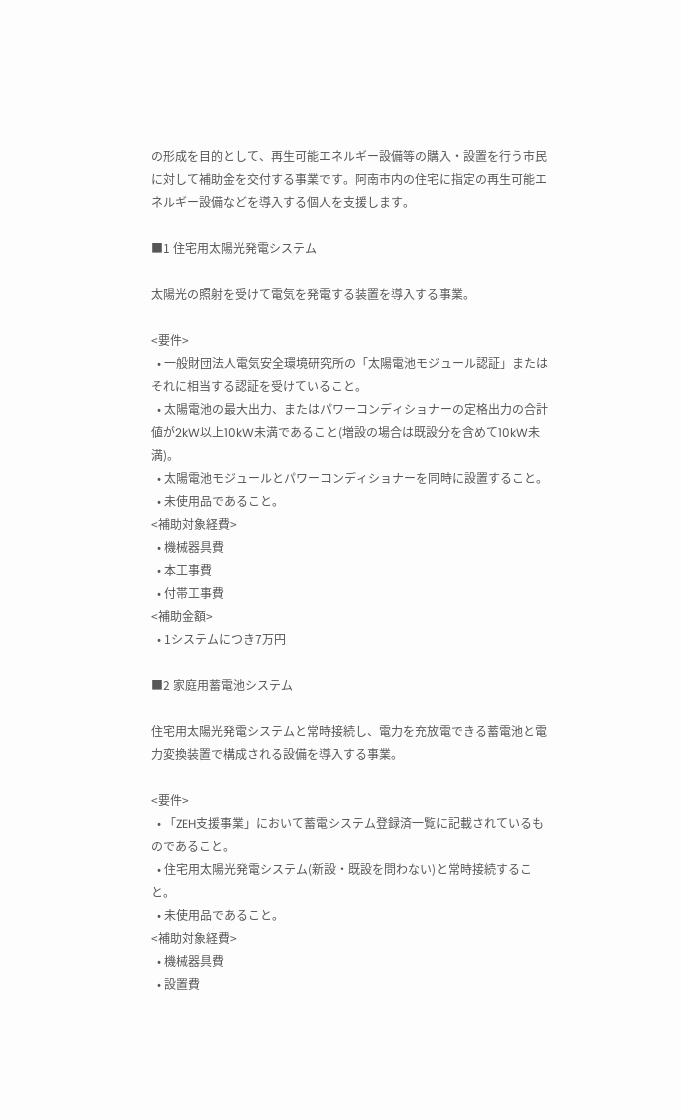の形成を目的として、再生可能エネルギー設備等の購入・設置を行う市民に対して補助金を交付する事業です。阿南市内の住宅に指定の再生可能エネルギー設備などを導入する個人を支援します。

■1 住宅用太陽光発電システム

太陽光の照射を受けて電気を発電する装置を導入する事業。

<要件>
  • 一般財団法人電気安全環境研究所の「太陽電池モジュール認証」またはそれに相当する認証を受けていること。
  • 太陽電池の最大出力、またはパワーコンディショナーの定格出力の合計値が2kW以上10kW未満であること(増設の場合は既設分を含めて10kW未満)。
  • 太陽電池モジュールとパワーコンディショナーを同時に設置すること。
  • 未使用品であること。
<補助対象経費>
  • 機械器具費
  • 本工事費
  • 付帯工事費
<補助金額>
  • 1システムにつき7万円

■2 家庭用蓄電池システム

住宅用太陽光発電システムと常時接続し、電力を充放電できる蓄電池と電力変換装置で構成される設備を導入する事業。

<要件>
  • 「ZEH支援事業」において蓄電システム登録済一覧に記載されているものであること。
  • 住宅用太陽光発電システム(新設・既設を問わない)と常時接続すること。
  • 未使用品であること。
<補助対象経費>
  • 機械器具費
  • 設置費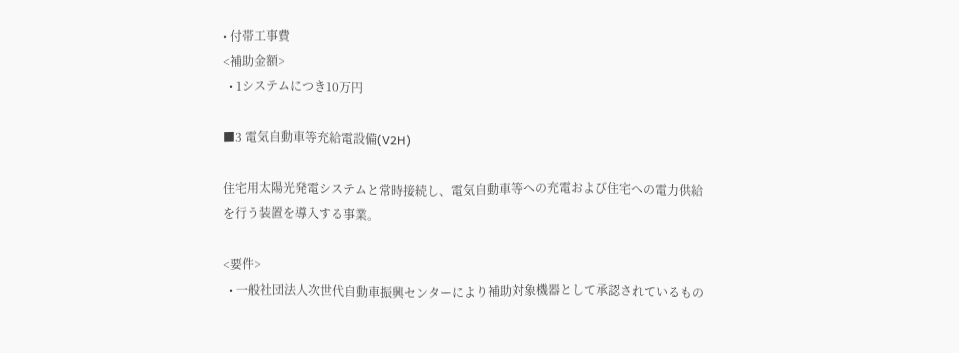• 付帯工事費
<補助金額>
  • 1システムにつき10万円

■3 電気自動車等充給電設備(V2H)

住宅用太陽光発電システムと常時接続し、電気自動車等への充電および住宅への電力供給を行う装置を導入する事業。

<要件>
  • 一般社団法人次世代自動車振興センターにより補助対象機器として承認されているもの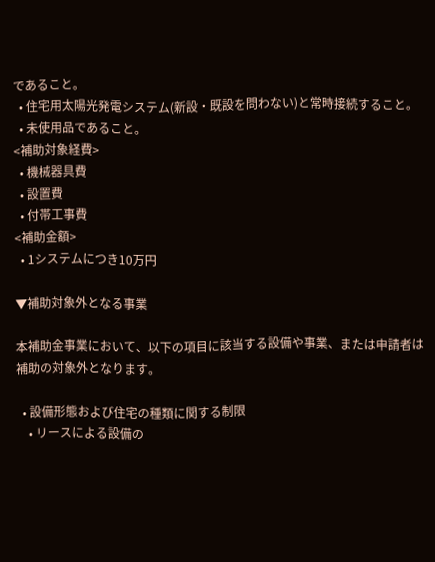であること。
  • 住宅用太陽光発電システム(新設・既設を問わない)と常時接続すること。
  • 未使用品であること。
<補助対象経費>
  • 機械器具費
  • 設置費
  • 付帯工事費
<補助金額>
  • 1システムにつき10万円

▼補助対象外となる事業

本補助金事業において、以下の項目に該当する設備や事業、または申請者は補助の対象外となります。

  • 設備形態および住宅の種類に関する制限
    • リースによる設備の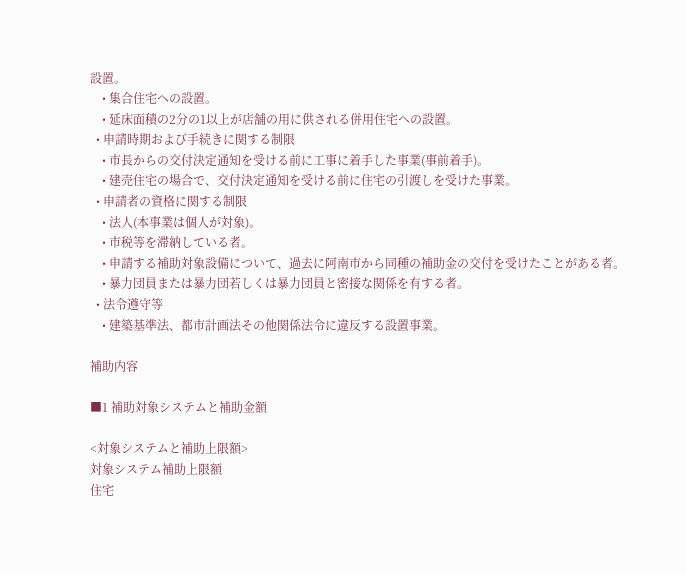設置。
    • 集合住宅への設置。
    • 延床面積の2分の1以上が店舗の用に供される併用住宅への設置。
  • 申請時期および手続きに関する制限
    • 市長からの交付決定通知を受ける前に工事に着手した事業(事前着手)。
    • 建売住宅の場合で、交付決定通知を受ける前に住宅の引渡しを受けた事業。
  • 申請者の資格に関する制限
    • 法人(本事業は個人が対象)。
    • 市税等を滞納している者。
    • 申請する補助対象設備について、過去に阿南市から同種の補助金の交付を受けたことがある者。
    • 暴力団員または暴力団若しくは暴力団員と密接な関係を有する者。
  • 法令遵守等
    • 建築基準法、都市計画法その他関係法令に違反する設置事業。

補助内容

■1 補助対象システムと補助金額

<対象システムと補助上限額>
対象システム補助上限額
住宅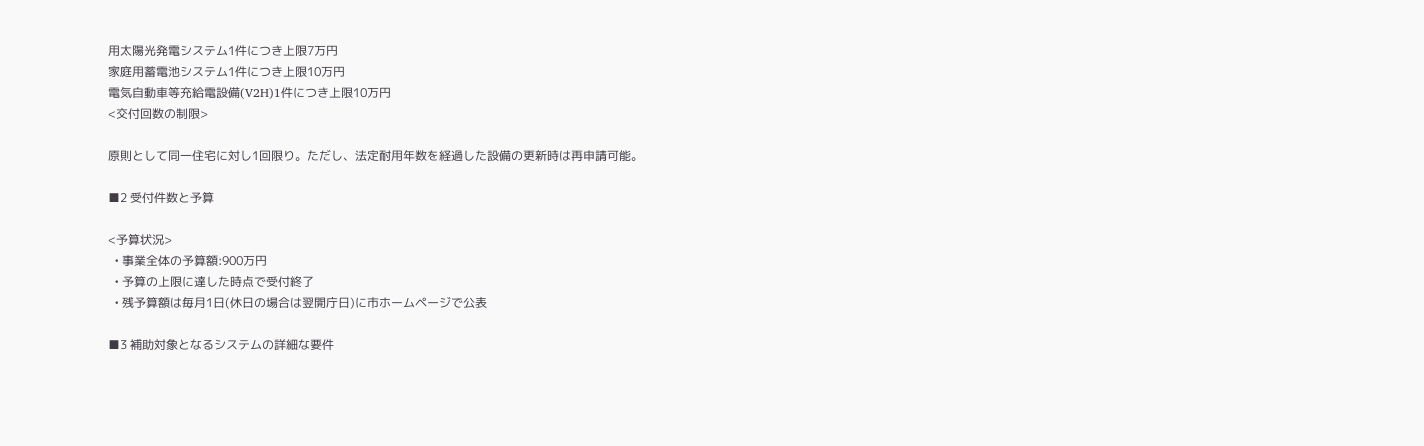用太陽光発電システム1件につき上限7万円
家庭用蓄電池システム1件につき上限10万円
電気自動車等充給電設備(V2H)1件につき上限10万円
<交付回数の制限>

原則として同一住宅に対し1回限り。ただし、法定耐用年数を経過した設備の更新時は再申請可能。

■2 受付件数と予算

<予算状況>
  • 事業全体の予算額:900万円
  • 予算の上限に達した時点で受付終了
  • 残予算額は毎月1日(休日の場合は翌開庁日)に市ホームページで公表

■3 補助対象となるシステムの詳細な要件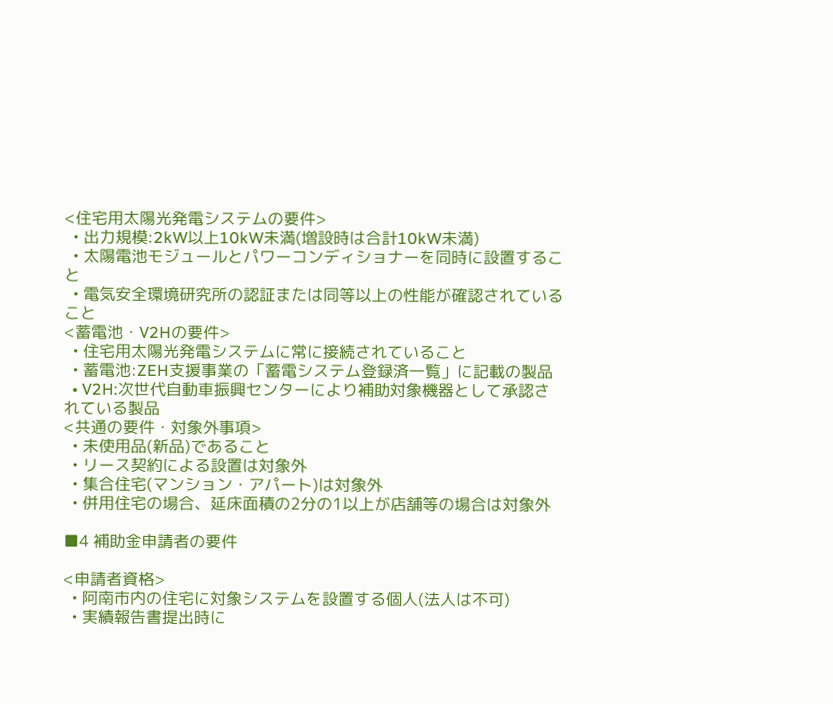<住宅用太陽光発電システムの要件>
  • 出力規模:2kW以上10kW未満(増設時は合計10kW未満)
  • 太陽電池モジュールとパワーコンディショナーを同時に設置すること
  • 電気安全環境研究所の認証または同等以上の性能が確認されていること
<蓄電池・V2Hの要件>
  • 住宅用太陽光発電システムに常に接続されていること
  • 蓄電池:ZEH支援事業の「蓄電システム登録済一覧」に記載の製品
  • V2H:次世代自動車振興センターにより補助対象機器として承認されている製品
<共通の要件・対象外事項>
  • 未使用品(新品)であること
  • リース契約による設置は対象外
  • 集合住宅(マンション・アパート)は対象外
  • 併用住宅の場合、延床面積の2分の1以上が店舗等の場合は対象外

■4 補助金申請者の要件

<申請者資格>
  • 阿南市内の住宅に対象システムを設置する個人(法人は不可)
  • 実績報告書提出時に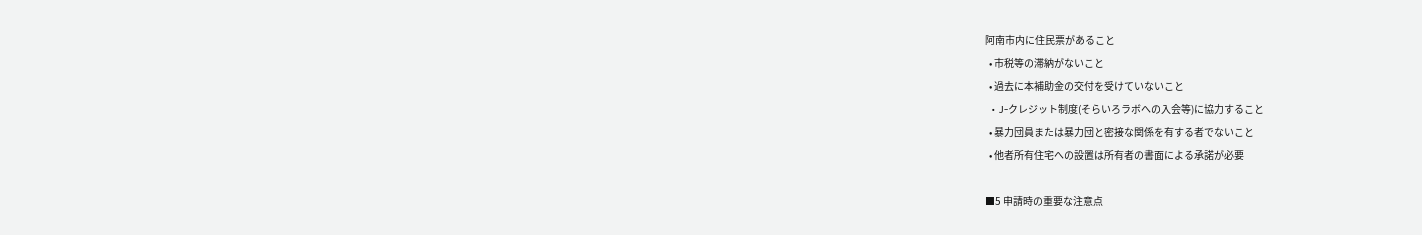阿南市内に住民票があること
  • 市税等の滞納がないこと
  • 過去に本補助金の交付を受けていないこと
  • J-クレジット制度(そらいろラボへの入会等)に協力すること
  • 暴力団員または暴力団と密接な関係を有する者でないこと
  • 他者所有住宅への設置は所有者の書面による承諾が必要

■5 申請時の重要な注意点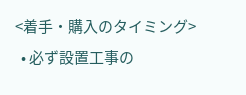<着手・購入のタイミング>
  • 必ず設置工事の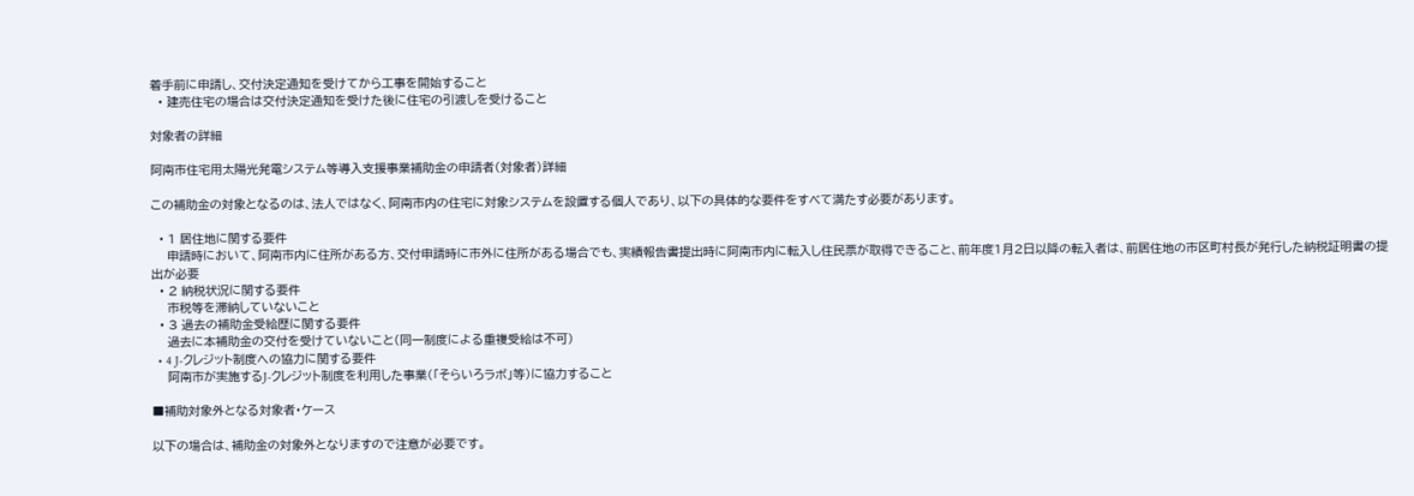着手前に申請し、交付決定通知を受けてから工事を開始すること
  • 建売住宅の場合は交付決定通知を受けた後に住宅の引渡しを受けること

対象者の詳細

阿南市住宅用太陽光発電システム等導入支援事業補助金の申請者(対象者)詳細

この補助金の対象となるのは、法人ではなく、阿南市内の住宅に対象システムを設置する個人であり、以下の具体的な要件をすべて満たす必要があります。

  • 1 居住地に関する要件
    申請時において、阿南市内に住所がある方、交付申請時に市外に住所がある場合でも、実績報告書提出時に阿南市内に転入し住民票が取得できること、前年度1月2日以降の転入者は、前居住地の市区町村長が発行した納税証明書の提出が必要
  • 2 納税状況に関する要件
    市税等を滞納していないこと
  • 3 過去の補助金受給歴に関する要件
    過去に本補助金の交付を受けていないこと(同一制度による重複受給は不可)
  • 4 J-クレジット制度への協力に関する要件
    阿南市が実施するJ-クレジット制度を利用した事業(「そらいろラボ」等)に協力すること

■補助対象外となる対象者・ケース

以下の場合は、補助金の対象外となりますので注意が必要です。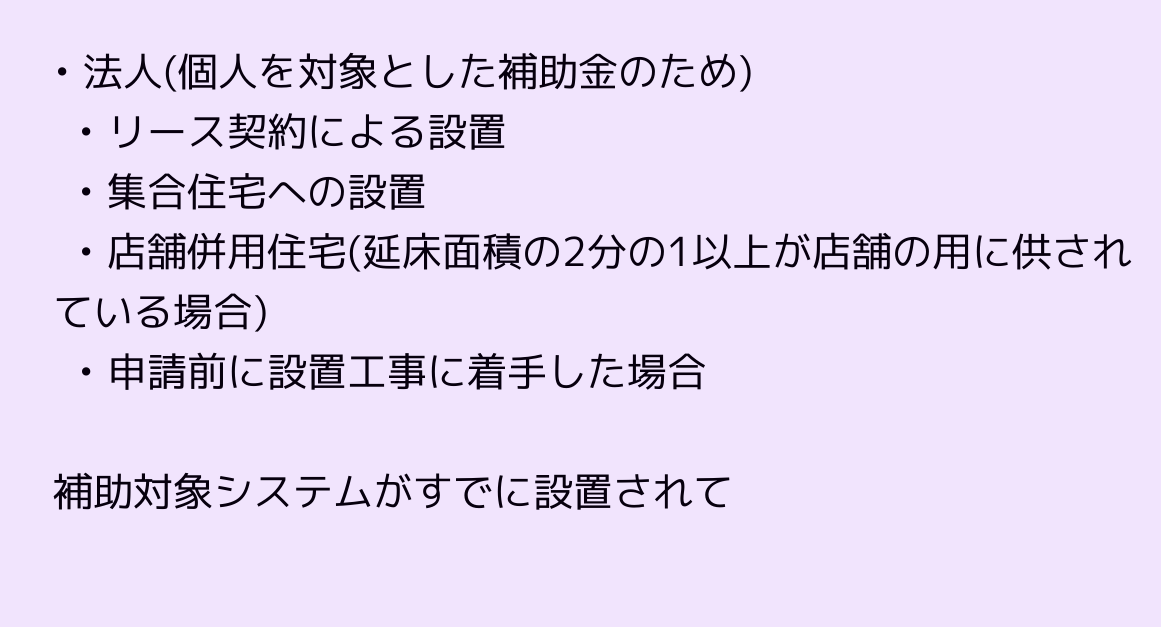• 法人(個人を対象とした補助金のため)
  • リース契約による設置
  • 集合住宅への設置
  • 店舗併用住宅(延床面積の2分の1以上が店舗の用に供されている場合)
  • 申請前に設置工事に着手した場合

補助対象システムがすでに設置されて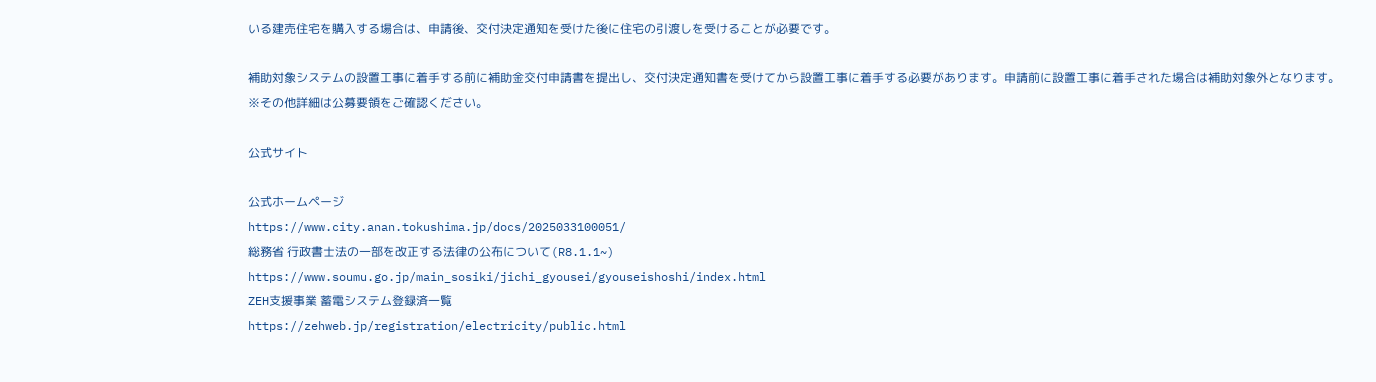いる建売住宅を購入する場合は、申請後、交付決定通知を受けた後に住宅の引渡しを受けることが必要です。

補助対象システムの設置工事に着手する前に補助金交付申請書を提出し、交付決定通知書を受けてから設置工事に着手する必要があります。申請前に設置工事に着手された場合は補助対象外となります。
※その他詳細は公募要領をご確認ください。

公式サイト

公式ホームページ
https://www.city.anan.tokushima.jp/docs/2025033100051/
総務省 行政書士法の一部を改正する法律の公布について(R8.1.1~)
https://www.soumu.go.jp/main_sosiki/jichi_gyousei/gyouseishoshi/index.html
ZEH支援事業 蓄電システム登録済一覧
https://zehweb.jp/registration/electricity/public.html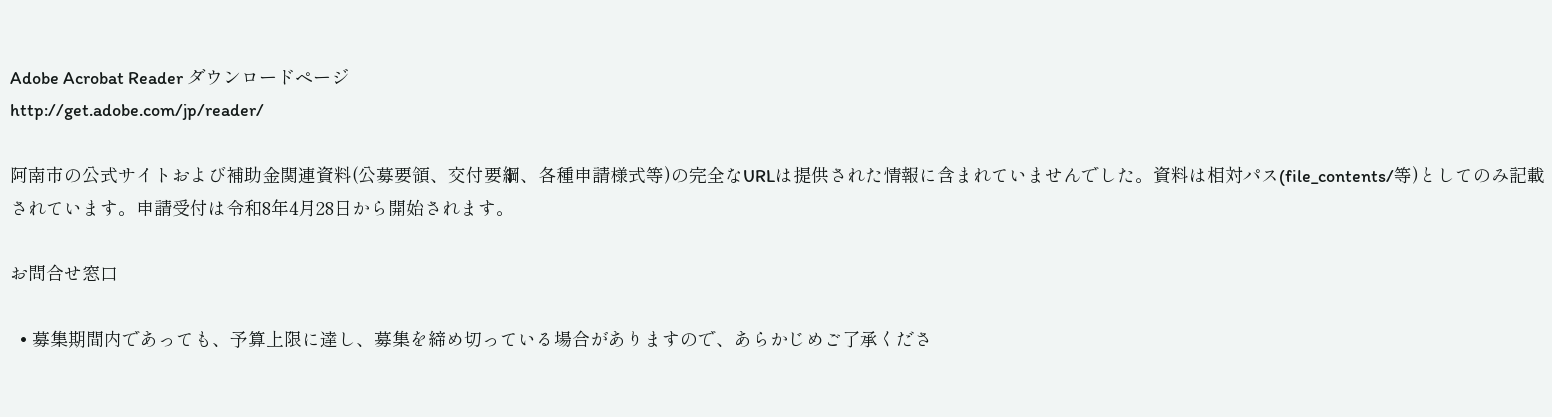Adobe Acrobat Reader ダウンロードページ
http://get.adobe.com/jp/reader/

阿南市の公式サイトおよび補助金関連資料(公募要領、交付要綱、各種申請様式等)の完全なURLは提供された情報に含まれていませんでした。資料は相対パス(file_contents/等)としてのみ記載されています。申請受付は令和8年4月28日から開始されます。

お問合せ窓口

  • 募集期間内であっても、予算上限に達し、募集を締め切っている場合がありますので、あらかじめご了承くださ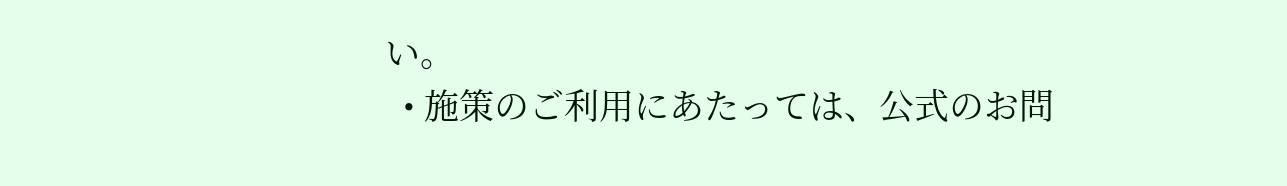い。
  • 施策のご利用にあたっては、公式のお問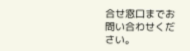合せ窓口までお問い合わせください。